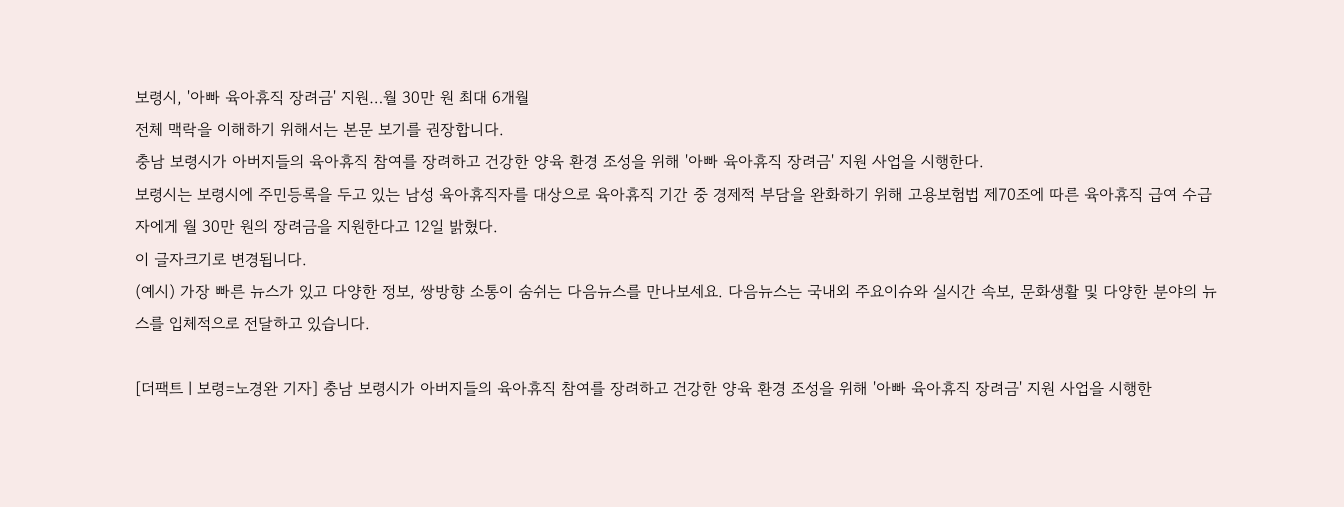보령시, '아빠 육아휴직 장려금' 지원…월 30만 원 최대 6개월
전체 맥락을 이해하기 위해서는 본문 보기를 권장합니다.
충남 보령시가 아버지들의 육아휴직 참여를 장려하고 건강한 양육 환경 조성을 위해 '아빠 육아휴직 장려금' 지원 사업을 시행한다.
보령시는 보령시에 주민등록을 두고 있는 남성 육아휴직자를 대상으로 육아휴직 기간 중 경제적 부담을 완화하기 위해 고용보험법 제70조에 따른 육아휴직 급여 수급자에게 월 30만 원의 장려금을 지원한다고 12일 밝혔다.
이 글자크기로 변경됩니다.
(예시) 가장 빠른 뉴스가 있고 다양한 정보, 쌍방향 소통이 숨쉬는 다음뉴스를 만나보세요. 다음뉴스는 국내외 주요이슈와 실시간 속보, 문화생활 및 다양한 분야의 뉴스를 입체적으로 전달하고 있습니다.

[더팩트ㅣ보령=노경완 기자] 충남 보령시가 아버지들의 육아휴직 참여를 장려하고 건강한 양육 환경 조성을 위해 '아빠 육아휴직 장려금' 지원 사업을 시행한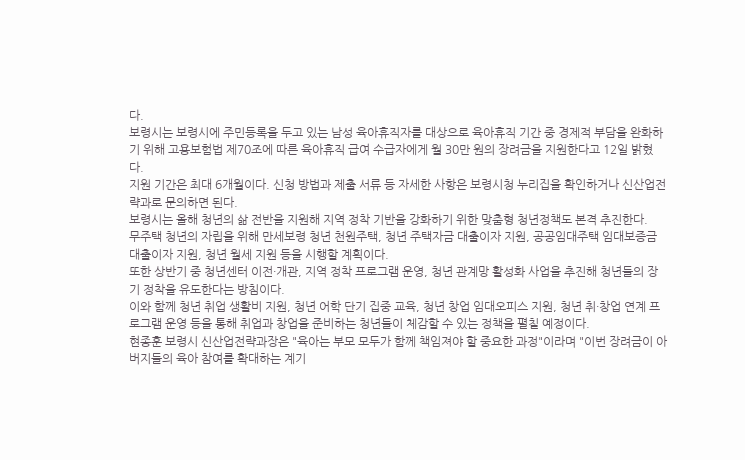다.
보령시는 보령시에 주민등록을 두고 있는 남성 육아휴직자를 대상으로 육아휴직 기간 중 경제적 부담을 완화하기 위해 고용보험법 제70조에 따른 육아휴직 급여 수급자에게 월 30만 원의 장려금을 지원한다고 12일 밝혔다.
지원 기간은 최대 6개월이다. 신청 방법과 제출 서류 등 자세한 사항은 보령시청 누리집을 확인하거나 신산업전략과로 문의하면 된다.
보령시는 올해 청년의 삶 전반을 지원해 지역 정착 기반을 강화하기 위한 맞춤형 청년정책도 본격 추진한다.
무주택 청년의 자립을 위해 만세보령 청년 천원주택, 청년 주택자금 대출이자 지원, 공공임대주택 임대보증금 대출이자 지원, 청년 월세 지원 등을 시행할 계획이다.
또한 상반기 중 청년센터 이전·개관, 지역 정착 프로그램 운영, 청년 관계망 활성화 사업을 추진해 청년들의 장기 정착을 유도한다는 방침이다.
이와 함께 청년 취업 생활비 지원, 청년 어학 단기 집중 교육, 청년 창업 임대오피스 지원, 청년 취·창업 연계 프로그램 운영 등을 통해 취업과 창업을 준비하는 청년들이 체감할 수 있는 정책을 펼칠 예정이다.
현종훈 보령시 신산업전략과장은 "육아는 부모 모두가 함께 책임져야 할 중요한 과정"이라며 "이번 장려금이 아버지들의 육아 참여를 확대하는 계기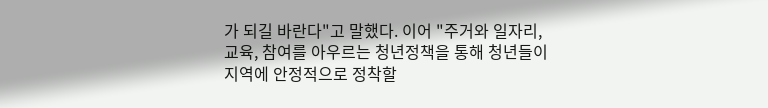가 되길 바란다"고 말했다. 이어 "주거와 일자리, 교육, 참여를 아우르는 청년정책을 통해 청년들이 지역에 안정적으로 정착할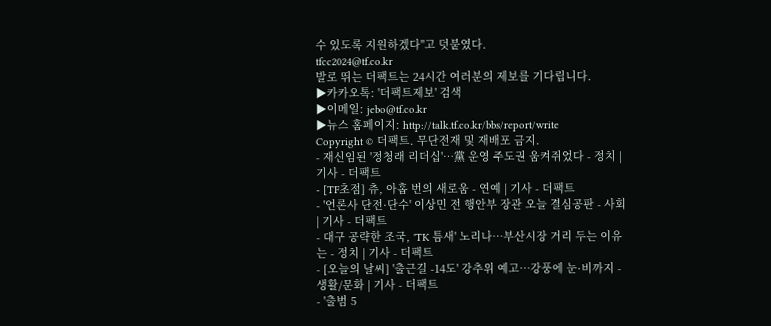수 있도록 지원하겠다"고 덧붙였다.
tfcc2024@tf.co.kr
발로 뛰는 더팩트는 24시간 여러분의 제보를 기다립니다.
▶카카오톡: '더팩트제보' 검색
▶이메일: jebo@tf.co.kr
▶뉴스 홈페이지: http://talk.tf.co.kr/bbs/report/write
Copyright © 더팩트. 무단전재 및 재배포 금지.
- 재신임된 '정청래 리더십'…黨 운영 주도권 움켜쥐었다 - 정치 | 기사 - 더팩트
- [TF초점] 츄, 아홉 번의 새로움 - 연예 | 기사 - 더팩트
- '언론사 단전·단수' 이상민 전 행안부 장관 오늘 결심공판 - 사회 | 기사 - 더팩트
- 대구 공략한 조국, 'TK 틈새' 노리나…부산시장 거리 두는 이유는 - 정치 | 기사 - 더팩트
- [오늘의 날씨] '출근길 -14도' 강추위 예고…강풍에 눈·비까지 - 생활/문화 | 기사 - 더팩트
- '출범 5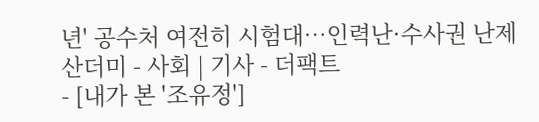년' 공수처 여전히 시험대…인력난·수사권 난제 산더미 - 사회 | 기사 - 더팩트
- [내가 본 '조유정']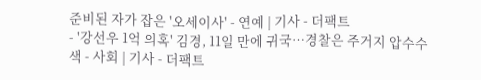준비된 자가 잡은 '오세이사' - 연예 | 기사 - 더팩트
- '강선우 1억 의혹' 김경, 11일 만에 귀국…경찰은 주거지 압수수색 - 사회 | 기사 - 더팩트